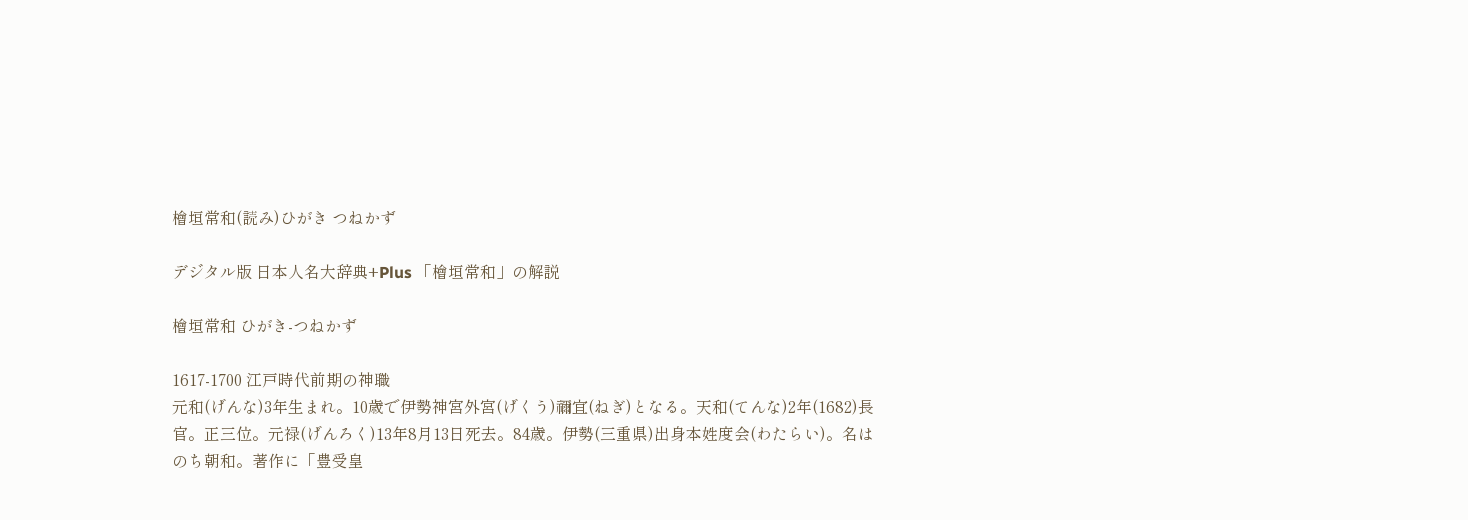檜垣常和(読み)ひがき つねかず

デジタル版 日本人名大辞典+Plus 「檜垣常和」の解説

檜垣常和 ひがき-つねかず

1617-1700 江戸時代前期の神職
元和(げんな)3年生まれ。10歳で伊勢神宮外宮(げくう)禰宜(ねぎ)となる。天和(てんな)2年(1682)長官。正三位。元禄(げんろく)13年8月13日死去。84歳。伊勢(三重県)出身本姓度会(わたらい)。名はのち朝和。著作に「豊受皇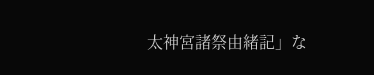太神宮諸祭由緒記」な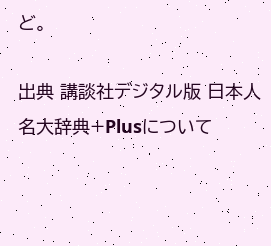ど。

出典 講談社デジタル版 日本人名大辞典+Plusについて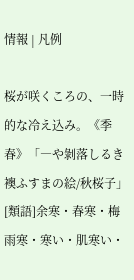情報 | 凡例

桜が咲くころの、一時的な冷え込み。《季 春》「―や剝落しるき襖ふすまの絵/秋桜子」[類語]余寒・春寒・梅雨寒・寒い・肌寒い・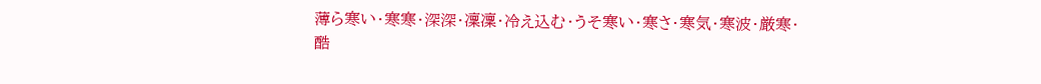薄ら寒い・寒寒・深深・凜凜・冷え込む・うそ寒い・寒さ・寒気・寒波・厳寒・酷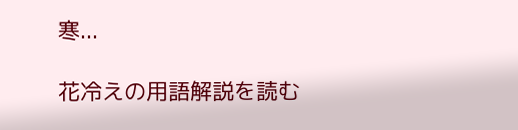寒...

花冷えの用語解説を読む